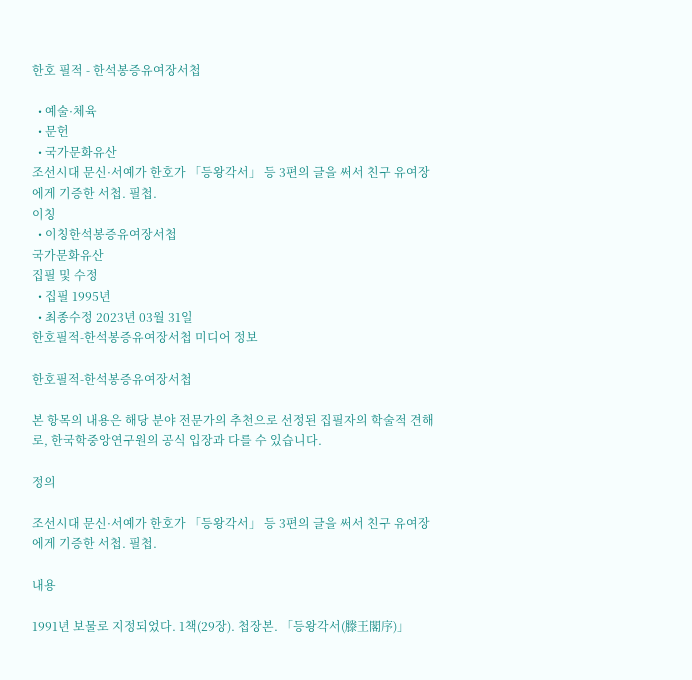한호 필적 - 한석봉증유여장서첩

  • 예술·체육
  • 문헌
  • 국가문화유산
조선시대 문신·서예가 한호가 「등왕각서」 등 3편의 글을 써서 친구 유여장에게 기증한 서첩. 필첩.
이칭
  • 이칭한석봉증유여장서첩
국가문화유산
집필 및 수정
  • 집필 1995년
  • 최종수정 2023년 03월 31일
한호필적-한석봉증유여장서첩 미디어 정보

한호필적-한석봉증유여장서첩

본 항목의 내용은 해당 분야 전문가의 추천으로 선정된 집필자의 학술적 견해로, 한국학중앙연구원의 공식 입장과 다를 수 있습니다.

정의

조선시대 문신·서예가 한호가 「등왕각서」 등 3편의 글을 써서 친구 유여장에게 기증한 서첩. 필첩.

내용

1991년 보물로 지정되었다. 1책(29장). 첩장본. 「등왕각서(滕王閣序)」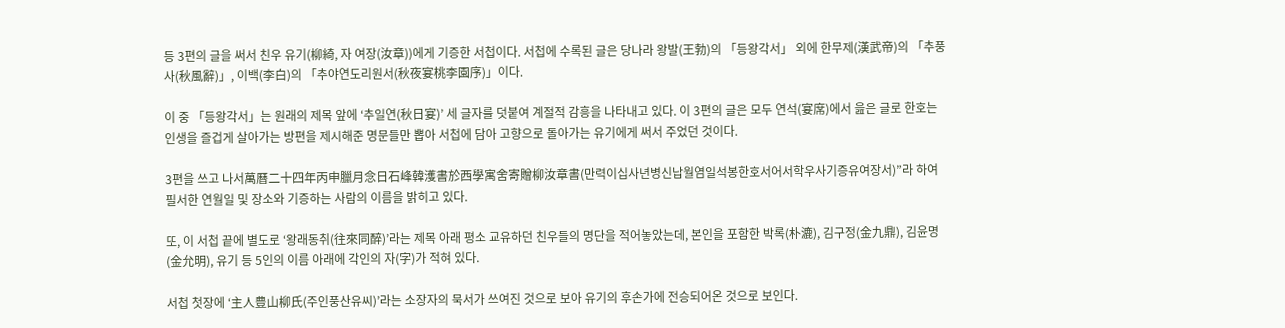등 3편의 글을 써서 친우 유기(柳綺, 자 여장(汝章))에게 기증한 서첩이다. 서첩에 수록된 글은 당나라 왕발(王勃)의 「등왕각서」 외에 한무제(漢武帝)의 「추풍사(秋風辭)」, 이백(李白)의 「추야연도리원서(秋夜宴桃李園序)」이다.

이 중 「등왕각서」는 원래의 제목 앞에 ‘추일연(秋日宴)’ 세 글자를 덧붙여 계절적 감흥을 나타내고 있다. 이 3편의 글은 모두 연석(宴席)에서 읊은 글로 한호는 인생을 즐겁게 살아가는 방편을 제시해준 명문들만 뽑아 서첩에 담아 고향으로 돌아가는 유기에게 써서 주었던 것이다.

3편을 쓰고 나서萬曆二十四年丙申臘月念日石峰韓濩書於西學寓舍寄贈柳汝章書(만력이십사년병신납월염일석봉한호서어서학우사기증유여장서)”라 하여 필서한 연월일 및 장소와 기증하는 사람의 이름을 밝히고 있다.

또, 이 서첩 끝에 별도로 ‘왕래동취(往來同醉)’라는 제목 아래 평소 교유하던 친우들의 명단을 적어놓았는데, 본인을 포함한 박록(朴漉), 김구정(金九鼎), 김윤명(金允明), 유기 등 5인의 이름 아래에 각인의 자(字)가 적혀 있다.

서첩 첫장에 ‘主人豊山柳氏(주인풍산유씨)’라는 소장자의 묵서가 쓰여진 것으로 보아 유기의 후손가에 전승되어온 것으로 보인다.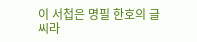이 서첩은 명필 한호의 글씨라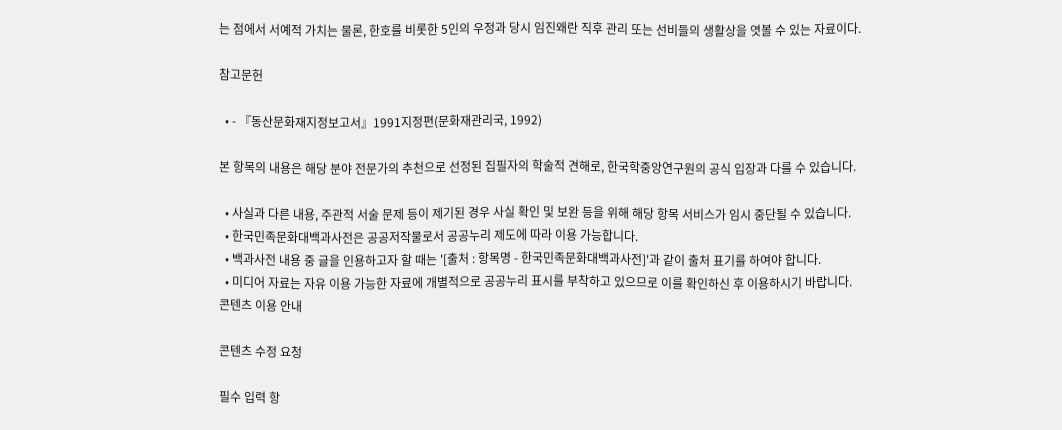는 점에서 서예적 가치는 물론, 한호를 비롯한 5인의 우정과 당시 임진왜란 직후 관리 또는 선비들의 생활상을 엿볼 수 있는 자료이다.

참고문헌

  • - 『동산문화재지정보고서』1991지정편(문화재관리국, 1992)

본 항목의 내용은 해당 분야 전문가의 추천으로 선정된 집필자의 학술적 견해로, 한국학중앙연구원의 공식 입장과 다를 수 있습니다.

  • 사실과 다른 내용, 주관적 서술 문제 등이 제기된 경우 사실 확인 및 보완 등을 위해 해당 항목 서비스가 임시 중단될 수 있습니다.
  • 한국민족문화대백과사전은 공공저작물로서 공공누리 제도에 따라 이용 가능합니다.
  • 백과사전 내용 중 글을 인용하고자 할 때는 '[출처 : 항목명 - 한국민족문화대백과사전]'과 같이 출처 표기를 하여야 합니다.
  • 미디어 자료는 자유 이용 가능한 자료에 개별적으로 공공누리 표시를 부착하고 있으므로 이를 확인하신 후 이용하시기 바랍니다.
콘텐츠 이용 안내

콘텐츠 수정 요청

필수 입력 항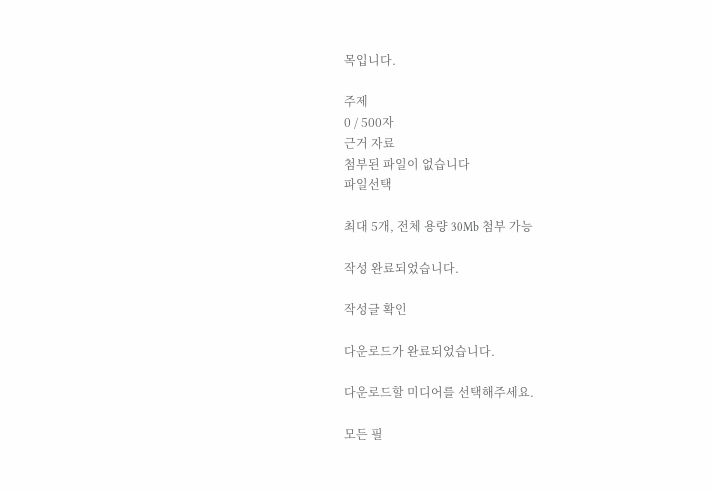목입니다.

주제
0 / 500자
근거 자료
첨부된 파일이 없습니다
파일선택

최대 5개, 전체 용량 30Mb 첨부 가능

작성 완료되었습니다.

작성글 확인

다운로드가 완료되었습니다.

다운로드할 미디어를 선택해주세요.

모든 필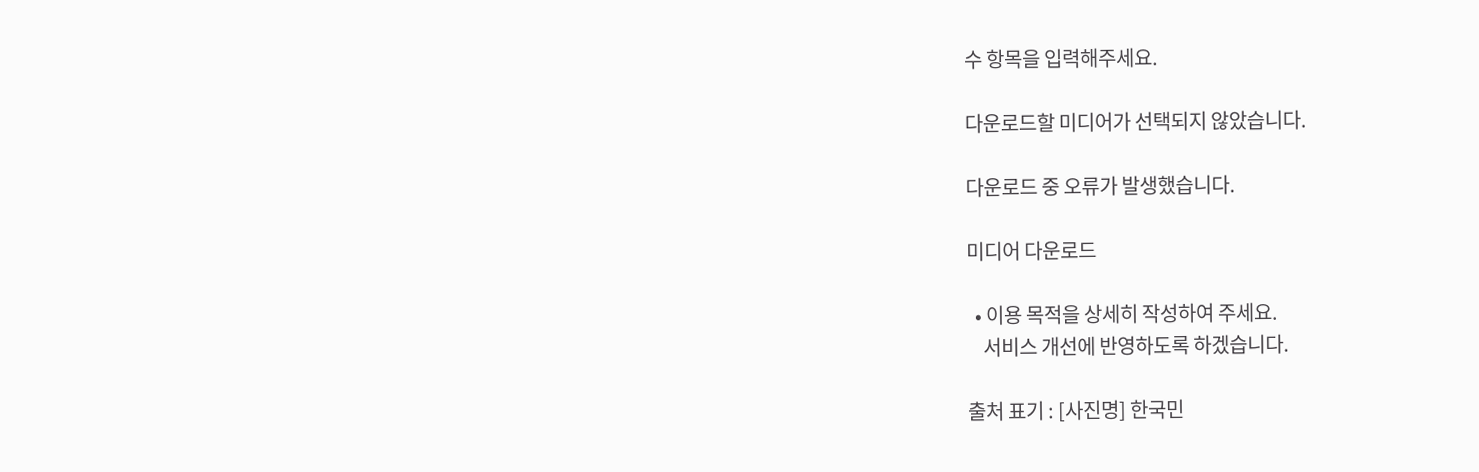수 항목을 입력해주세요.

다운로드할 미디어가 선택되지 않았습니다.

다운로드 중 오류가 발생했습니다.

미디어 다운로드

  • 이용 목적을 상세히 작성하여 주세요.
    서비스 개선에 반영하도록 하겠습니다.

출처 표기 : [사진명] 한국민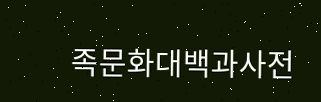족문화대백과사전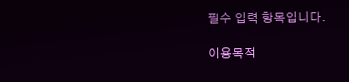필수 입력 항목입니다.

이용목적